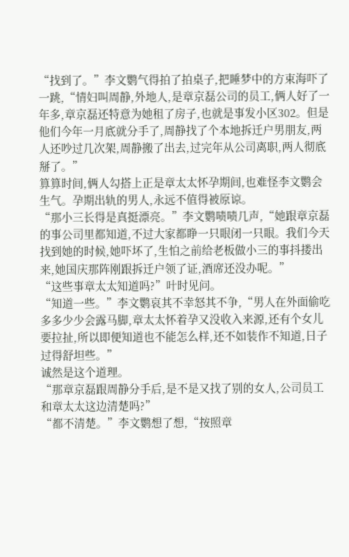“找到了。”李文鹦气得拍了拍桌子,把睡梦中的方束海吓了一跳,“情妇叫周静,外地人,是章京磊公司的员工,俩人好了一年多,章京磊还特意为她租了房子,也就是事发小区302。但是他们今年一月底就分手了,周静找了个本地拆迁户男朋友,两人还吵过几次架,周静搬了出去,过完年从公司离职,两人彻底掰了。”
算算时间,俩人勾搭上正是章太太怀孕期间,也难怪李文鹦会生气。孕期出轨的男人,永远不值得被原谅。
“那小三长得是真挺漂亮。”李文鹦啧啧几声,“她跟章京磊的事公司里都知道,不过大家都睁一只眼闭一只眼。我们今天找到她的时候,她吓坏了,生怕之前给老板做小三的事抖搂出来,她国庆那阵刚跟拆迁户领了证,酒席还没办呢。”
“这些事章太太知道吗?”叶时见问。
“知道一些。”李文鹦哀其不幸怒其不争,“男人在外面偷吃多多少少会露马脚,章太太怀着孕又没收入来源,还有个女儿要拉扯,所以即便知道也不能怎么样,还不如装作不知道,日子过得舒坦些。”
诚然是这个道理。
“那章京磊跟周静分手后,是不是又找了别的女人,公司员工和章太太这边清楚吗?”
“都不清楚。”李文鹦想了想,“按照章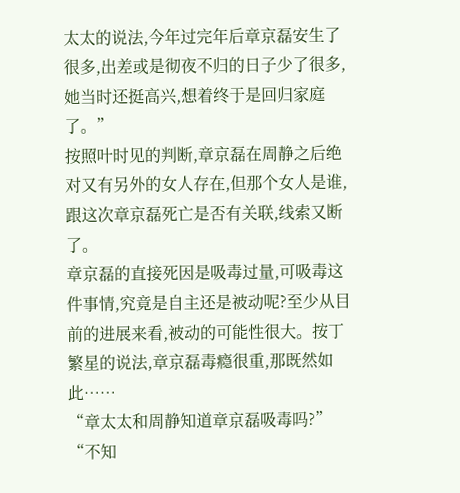太太的说法,今年过完年后章京磊安生了很多,出差或是彻夜不归的日子少了很多,她当时还挺高兴,想着终于是回归家庭了。”
按照叶时见的判断,章京磊在周静之后绝对又有另外的女人存在,但那个女人是谁,跟这次章京磊死亡是否有关联,线索又断了。
章京磊的直接死因是吸毒过量,可吸毒这件事情,究竟是自主还是被动呢?至少从目前的进展来看,被动的可能性很大。按丁繁星的说法,章京磊毒瘾很重,那既然如此……
“章太太和周静知道章京磊吸毒吗?”
“不知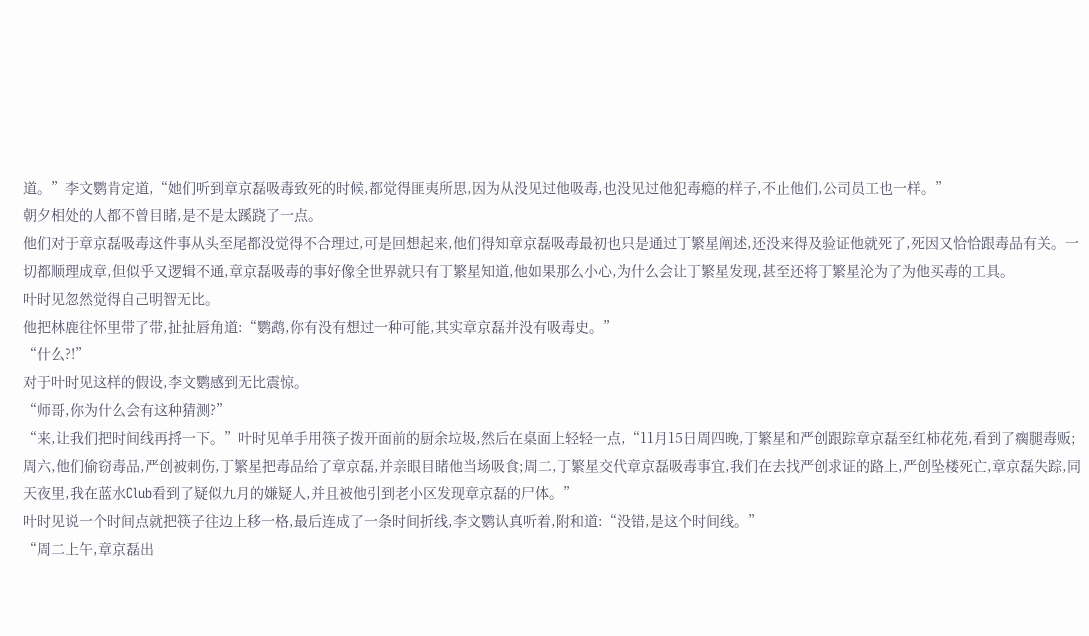道。”李文鹦肯定道,“她们听到章京磊吸毒致死的时候,都觉得匪夷所思,因为从没见过他吸毒,也没见过他犯毒瘾的样子,不止他们,公司员工也一样。”
朝夕相处的人都不曾目睹,是不是太蹊跷了一点。
他们对于章京磊吸毒这件事从头至尾都没觉得不合理过,可是回想起来,他们得知章京磊吸毒最初也只是通过丁繁星阐述,还没来得及验证他就死了,死因又恰恰跟毒品有关。一切都顺理成章,但似乎又逻辑不通,章京磊吸毒的事好像全世界就只有丁繁星知道,他如果那么小心,为什么会让丁繁星发现,甚至还将丁繁星沦为了为他买毒的工具。
叶时见忽然觉得自己明智无比。
他把林鹿往怀里带了带,扯扯唇角道:“鹦鹉,你有没有想过一种可能,其实章京磊并没有吸毒史。”
“什么?!”
对于叶时见这样的假设,李文鹦感到无比震惊。
“师哥,你为什么会有这种猜测?”
“来,让我们把时间线再捋一下。”叶时见单手用筷子拨开面前的厨余垃圾,然后在桌面上轻轻一点,“11月15日周四晚,丁繁星和严创跟踪章京磊至红柿花苑,看到了瘸腿毒贩;周六,他们偷窃毒品,严创被刺伤,丁繁星把毒品给了章京磊,并亲眼目睹他当场吸食;周二,丁繁星交代章京磊吸毒事宜,我们在去找严创求证的路上,严创坠楼死亡,章京磊失踪,同天夜里,我在蓝水Club看到了疑似九月的嫌疑人,并且被他引到老小区发现章京磊的尸体。”
叶时见说一个时间点就把筷子往边上移一格,最后连成了一条时间折线,李文鹦认真听着,附和道:“没错,是这个时间线。”
“周二上午,章京磊出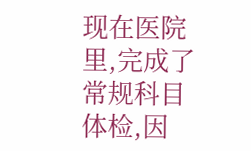现在医院里,完成了常规科目体检,因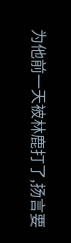为他前一天被林鹿打了,扬言要